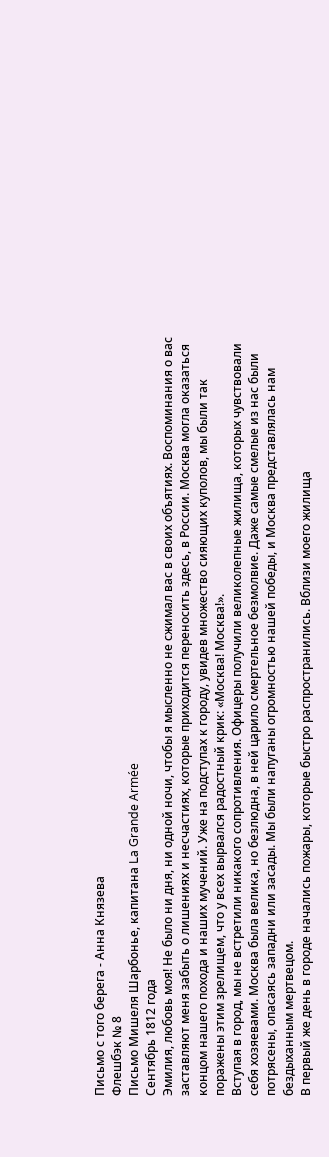Письмо с того берега - Анна Князева
Флешбэк № 8
Письмо Мишеля Шарбонье, капитана La Grande Armée
Сентябрь 1812 года
Эмилия, любовь моя! Не было ни дня, ни одной ночи, чтобы я мысленно не сжимал вас в своих объятиях. Воспоминания о вас заставляют меня забыть о лишениях и несчастиях, которые приходится переносить здесь, в России. Москва могла оказаться концом нашего похода и наших мучений. Уже на подступах к городу, увидев множество сияющих куполов, мы были так поражены этим зрелищем, что у всех вырвался радостный крик: «Москва! Москва!».
Вступая в город, мы не встретили никакого сопротивления. Офицеры получили великолепные жилища, которых чувствовали себя хозяевами. Москва была велика, но безлюдна, в ней царило смертельное безмолвие. Даже самые смелые из нас были потрясены, опасаясь западни или засады. Мы были напуганы огромностью нашей победы, и Москва представлялась нам бездыханным мертвецом.
В первый же день в городе начались пожары, которые быстро распространились. Вблизи моего жилища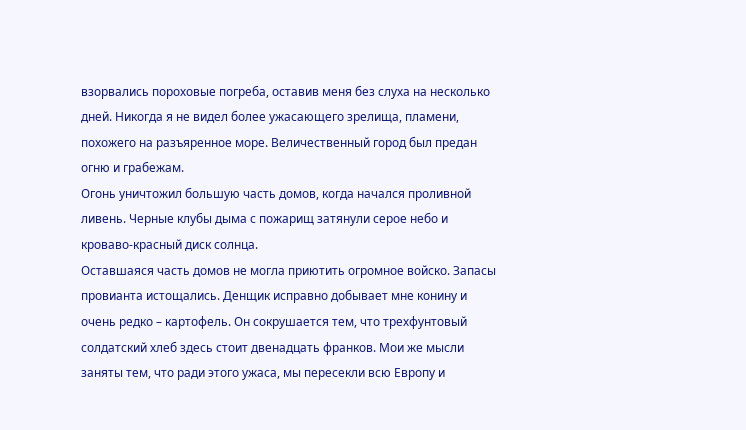взорвались пороховые погреба, оставив меня без слуха на несколько дней. Никогда я не видел более ужасающего зрелища, пламени, похожего на разъяренное море. Величественный город был предан огню и грабежам.
Огонь уничтожил большую часть домов, когда начался проливной ливень. Черные клубы дыма с пожарищ затянули серое небо и кроваво-красный диск солнца.
Оставшаяся часть домов не могла приютить огромное войско. Запасы провианта истощались. Денщик исправно добывает мне конину и очень редко – картофель. Он сокрушается тем, что трехфунтовый солдатский хлеб здесь стоит двенадцать франков. Мои же мысли заняты тем, что ради этого ужаса, мы пересекли всю Европу и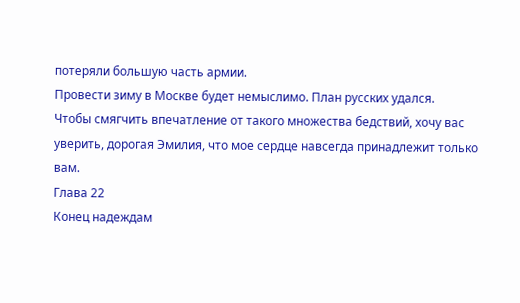потеряли большую часть армии.
Провести зиму в Москве будет немыслимо. План русских удался.
Чтобы смягчить впечатление от такого множества бедствий, хочу вас уверить, дорогая Эмилия, что мое сердце навсегда принадлежит только вам.
Глава 22
Конец надеждам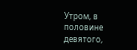Утром, в половине девятого,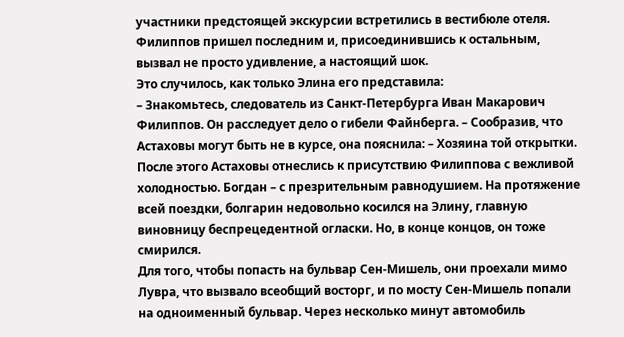участники предстоящей экскурсии встретились в вестибюле отеля. Филиппов пришел последним и, присоединившись к остальным, вызвал не просто удивление, а настоящий шок.
Это случилось, как только Элина его представила:
– Знакомьтесь, следователь из Санкт-Петербурга Иван Макарович Филиппов. Он расследует дело о гибели Файнберга. – Сообразив, что Астаховы могут быть не в курсе, она пояснила: – Хозяина той открытки.
После этого Астаховы отнеслись к присутствию Филиппова с вежливой холодностью. Богдан – с презрительным равнодушием. На протяжение всей поездки, болгарин недовольно косился на Элину, главную виновницу беспрецедентной огласки. Но, в конце концов, он тоже смирился.
Для того, чтобы попасть на бульвар Сен-Мишель, они проехали мимо Лувра, что вызвало всеобщий восторг, и по мосту Сен-Мишель попали на одноименный бульвар. Через несколько минут автомобиль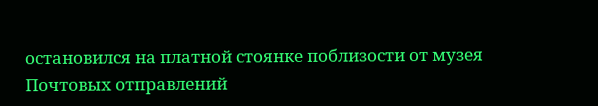остановился на платной стоянке поблизости от музея Почтовых отправлений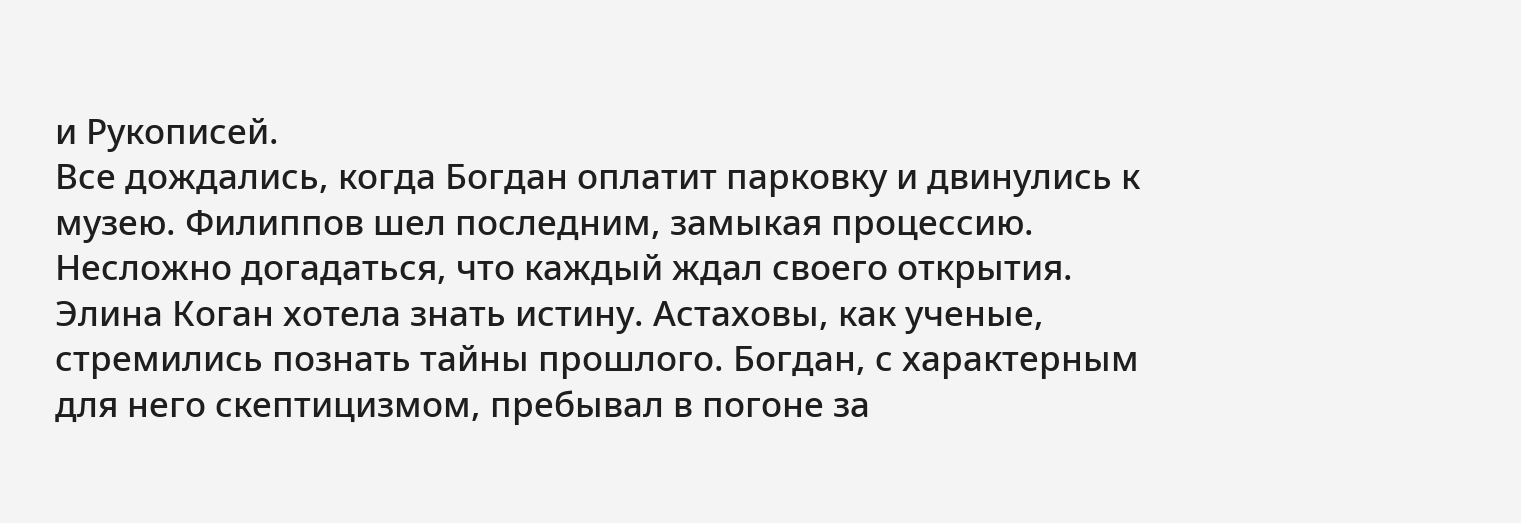и Рукописей.
Все дождались, когда Богдан оплатит парковку и двинулись к музею. Филиппов шел последним, замыкая процессию.
Несложно догадаться, что каждый ждал своего открытия. Элина Коган хотела знать истину. Астаховы, как ученые, стремились познать тайны прошлого. Богдан, с характерным для него скептицизмом, пребывал в погоне за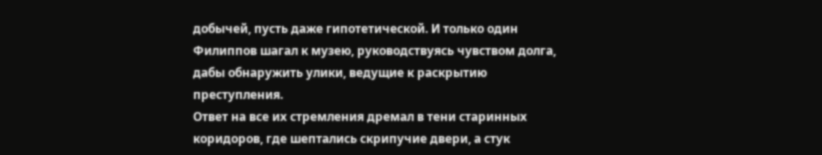добычей, пусть даже гипотетической. И только один Филиппов шагал к музею, руководствуясь чувством долга, дабы обнаружить улики, ведущие к раскрытию преступления.
Ответ на все их стремления дремал в тени старинных коридоров, где шептались скрипучие двери, а стук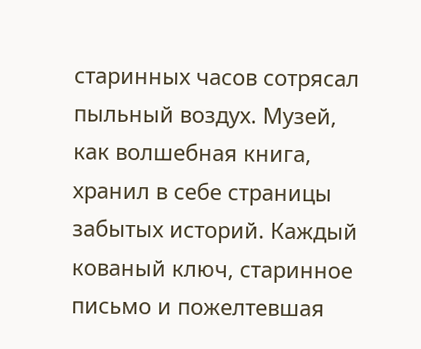старинных часов сотрясал пыльный воздух. Музей, как волшебная книга, хранил в себе страницы забытых историй. Каждый кованый ключ, старинное письмо и пожелтевшая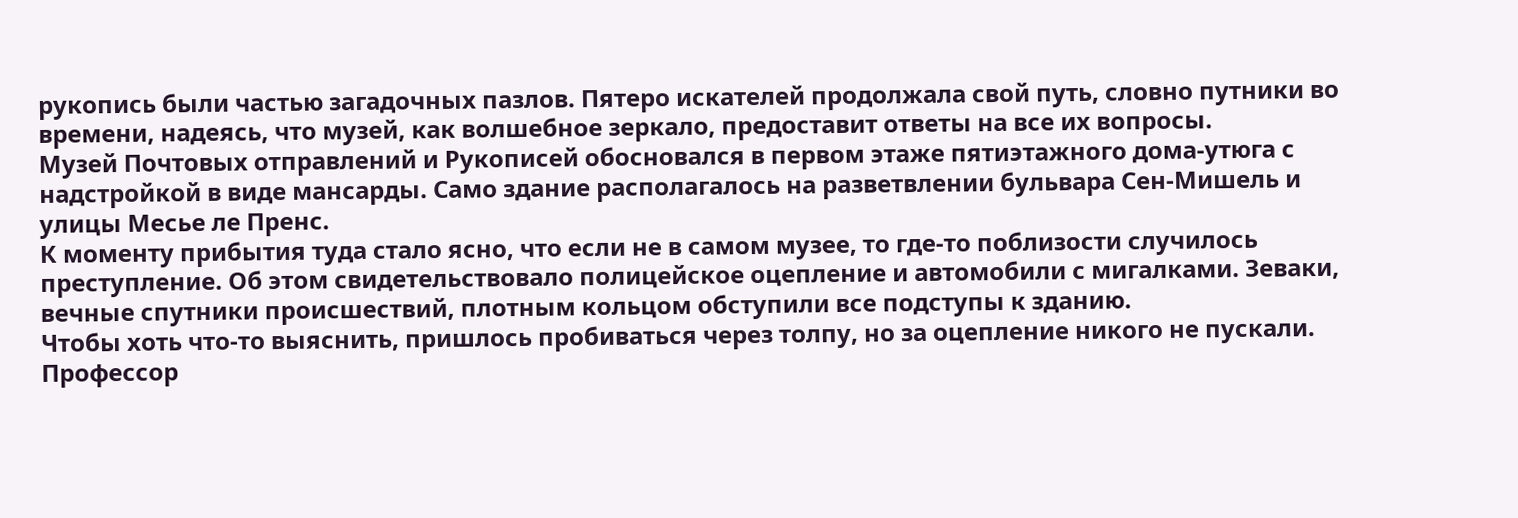рукопись были частью загадочных пазлов. Пятеро искателей продолжала свой путь, словно путники во времени, надеясь, что музей, как волшебное зеркало, предоставит ответы на все их вопросы.
Музей Почтовых отправлений и Рукописей обосновался в первом этаже пятиэтажного дома-утюга с надстройкой в виде мансарды. Само здание располагалось на разветвлении бульвара Сен-Мишель и улицы Месье ле Пренс.
К моменту прибытия туда стало ясно, что если не в самом музее, то где-то поблизости случилось преступление. Об этом свидетельствовало полицейское оцепление и автомобили с мигалками. Зеваки, вечные спутники происшествий, плотным кольцом обступили все подступы к зданию.
Чтобы хоть что-то выяснить, пришлось пробиваться через толпу, но за оцепление никого не пускали. Профессор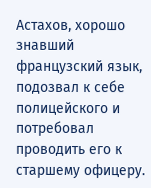Астахов, хорошо знавший французский язык, подозвал к себе полицейского и потребовал проводить его к старшему офицеру.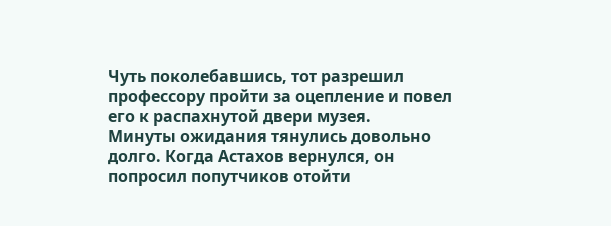Чуть поколебавшись, тот разрешил профессору пройти за оцепление и повел его к распахнутой двери музея.
Минуты ожидания тянулись довольно долго. Когда Астахов вернулся, он попросил попутчиков отойти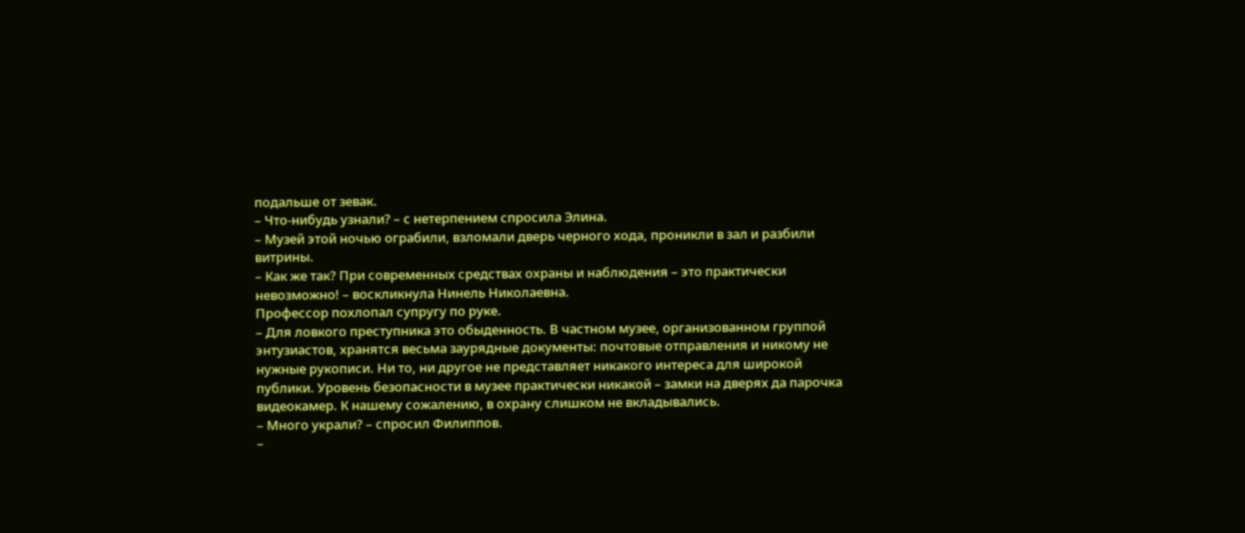подальше от зевак.
– Что-нибудь узнали? – с нетерпением спросила Элина.
– Музей этой ночью ограбили, взломали дверь черного хода, проникли в зал и разбили витрины.
– Как же так? При современных средствах охраны и наблюдения – это практически невозможно! – воскликнула Нинель Николаевна.
Профессор похлопал супругу по руке.
– Для ловкого преступника это обыденность. В частном музее, организованном группой энтузиастов, хранятся весьма заурядные документы: почтовые отправления и никому не нужные рукописи. Ни то, ни другое не представляет никакого интереса для широкой публики. Уровень безопасности в музее практически никакой – замки на дверях да парочка видеокамер. К нашему сожалению, в охрану слишком не вкладывались.
– Много украли? – спросил Филиппов.
–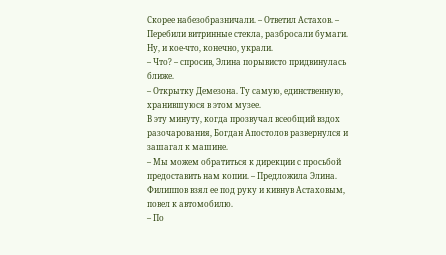Скорее набезобразничали. – Ответил Астахов. – Перебили витринные стекла, разбросали бумаги. Ну, и кое-что, конечно, украли.
– Что? – спросив, Элина порывисто придвинулась ближе.
– Открытку Демезона. Ту самую, единственную, хранившуюся в этом музее.
В эту минуту, когда прозвучал всеобщий вздох разочарования, Богдан Апостолов развернулся и зашагал к машине.
– Мы можем обратиться к дирекции с просьбой предоставить нам копии. – Предложила Элина.
Филиппов взял ее под руку и кивнув Астаховым, повел к автомобилю.
– По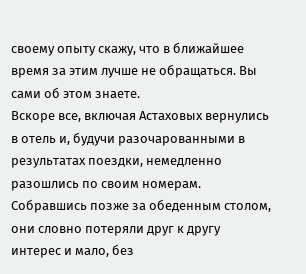своему опыту скажу, что в ближайшее время за этим лучше не обращаться. Вы сами об этом знаете.
Вскоре все, включая Астаховых вернулись в отель и, будучи разочарованными в результатах поездки, немедленно разошлись по своим номерам.
Собравшись позже за обеденным столом, они словно потеряли друг к другу интерес и мало, без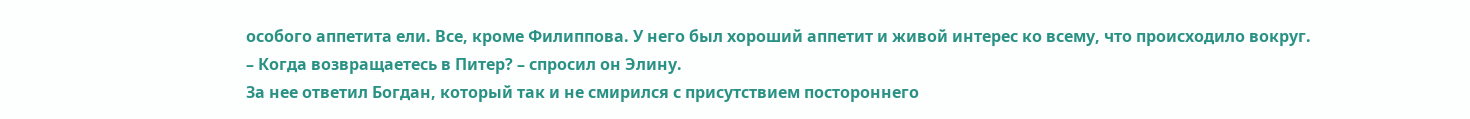особого аппетита ели. Все, кроме Филиппова. У него был хороший аппетит и живой интерес ко всему, что происходило вокруг.
– Когда возвращаетесь в Питер? – спросил он Элину.
За нее ответил Богдан, который так и не смирился с присутствием постороннего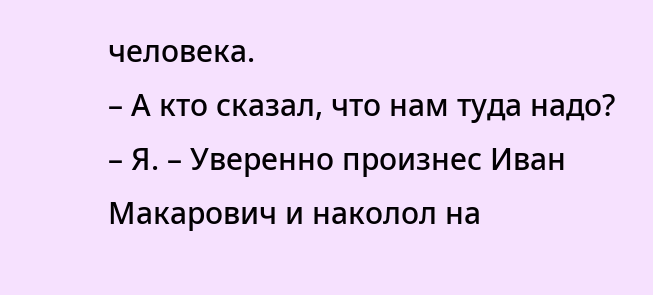человека.
– А кто сказал, что нам туда надо?
– Я. – Уверенно произнес Иван Макарович и наколол на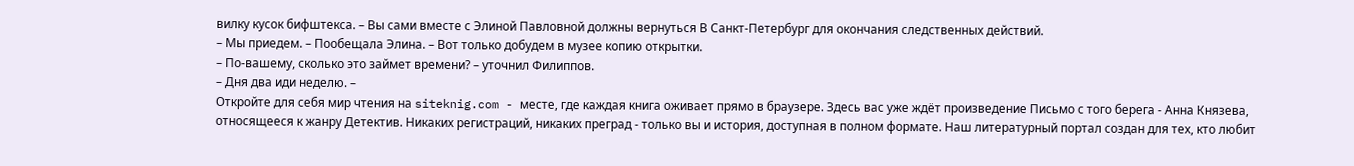вилку кусок бифштекса. – Вы сами вместе с Элиной Павловной должны вернуться В Санкт-Петербург для окончания следственных действий.
– Мы приедем. – Пообещала Элина. – Вот только добудем в музее копию открытки.
– По-вашему, сколько это займет времени? – уточнил Филиппов.
– Дня два иди неделю. –
Откройте для себя мир чтения на siteknig.com - месте, где каждая книга оживает прямо в браузере. Здесь вас уже ждёт произведение Письмо с того берега - Анна Князева, относящееся к жанру Детектив. Никаких регистраций, никаких преград - только вы и история, доступная в полном формате. Наш литературный портал создан для тех, кто любит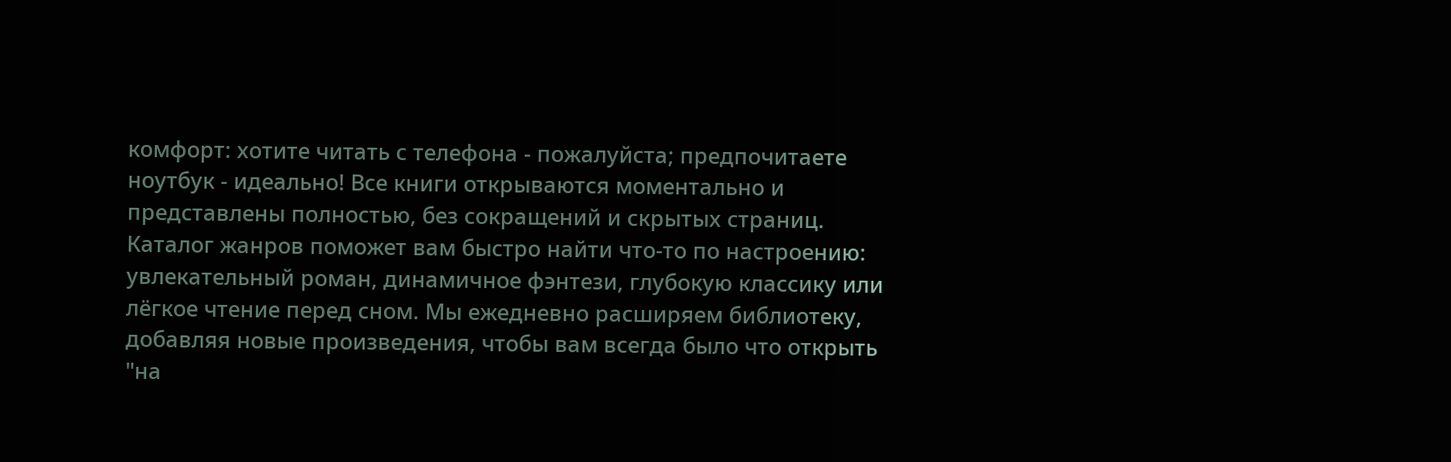комфорт: хотите читать с телефона - пожалуйста; предпочитаете ноутбук - идеально! Все книги открываются моментально и представлены полностью, без сокращений и скрытых страниц. Каталог жанров поможет вам быстро найти что-то по настроению: увлекательный роман, динамичное фэнтези, глубокую классику или лёгкое чтение перед сном. Мы ежедневно расширяем библиотеку, добавляя новые произведения, чтобы вам всегда было что открыть "на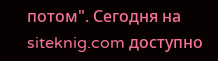потом". Сегодня на siteknig.com доступно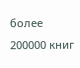более 200000 книг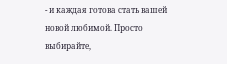- и каждая готова стать вашей новой любимой. Просто выбирайте,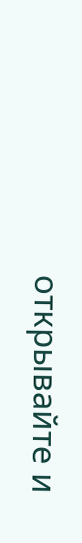открывайте и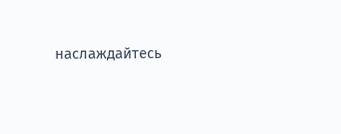наслаждайтесь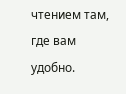чтением там, где вам удобно.